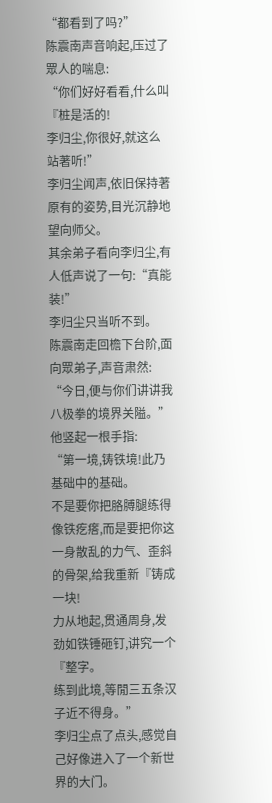“都看到了吗?”
陈震南声音响起,压过了眾人的喘息:
“你们好好看看,什么叫『桩是活的!
李归尘,你很好,就这么站著听!”
李归尘闻声,依旧保持著原有的姿势,目光沉静地望向师父。
其余弟子看向李归尘,有人低声说了一句:“真能装!”
李归尘只当听不到。
陈震南走回檐下台阶,面向眾弟子,声音肃然:
“今日,便与你们讲讲我八极拳的境界关隘。”
他竖起一根手指:
“第一境,铸铁境!此乃基础中的基础。
不是要你把胳膊腿练得像铁疙瘩,而是要把你这一身散乱的力气、歪斜的骨架,给我重新『铸成一块!
力从地起,贯通周身,发劲如铁锤砸钉,讲究一个『整字。
练到此境,等閒三五条汉子近不得身。”
李归尘点了点头,感觉自己好像进入了一个新世界的大门。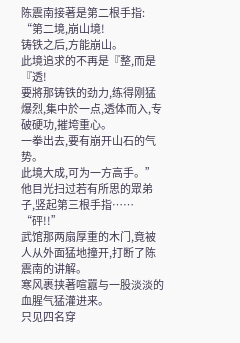陈震南接著是第二根手指:
“第二境,崩山境!
铸铁之后,方能崩山。
此境追求的不再是『整,而是『透!
要將那铸铁的劲力,练得刚猛爆烈,集中於一点,透体而入,专破硬功,摧垮重心。
一拳出去,要有崩开山石的气势。
此境大成,可为一方高手。”
他目光扫过若有所思的眾弟子,竖起第三根手指……
“砰!!”
武馆那两扇厚重的木门,竟被人从外面猛地撞开,打断了陈震南的讲解。
寒风裹挟著喧囂与一股淡淡的血腥气猛灌进来。
只见四名穿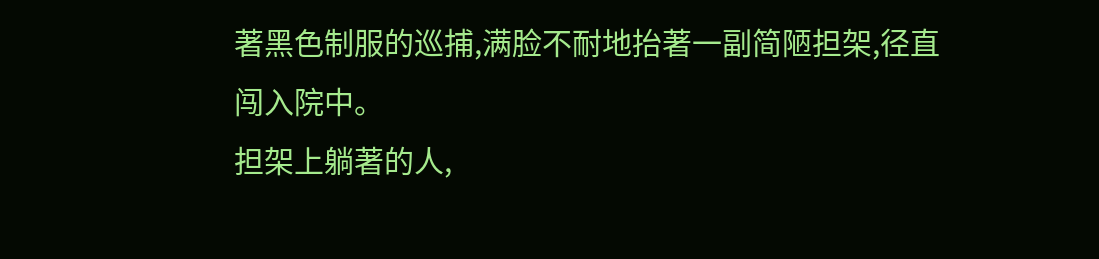著黑色制服的巡捕,满脸不耐地抬著一副简陋担架,径直闯入院中。
担架上躺著的人,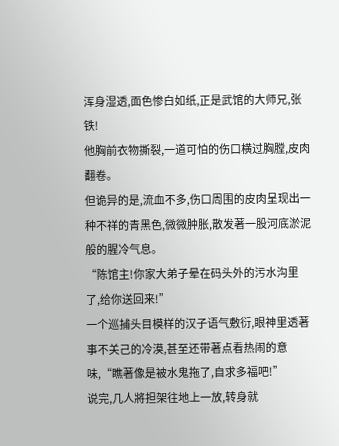浑身湿透,面色惨白如纸,正是武馆的大师兄,张铁!
他胸前衣物撕裂,一道可怕的伤口横过胸膛,皮肉翻卷。
但诡异的是,流血不多,伤口周围的皮肉呈现出一种不祥的青黑色,微微肿胀,散发著一股河底淤泥般的腥冷气息。
“陈馆主!你家大弟子晕在码头外的污水沟里了,给你送回来!”
一个巡捕头目模样的汉子语气敷衍,眼神里透著事不关己的冷漠,甚至还带著点看热闹的意味,“瞧著像是被水鬼拖了,自求多福吧!”
说完,几人將担架往地上一放,转身就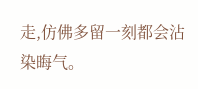走,仿佛多留一刻都会沾染晦气。